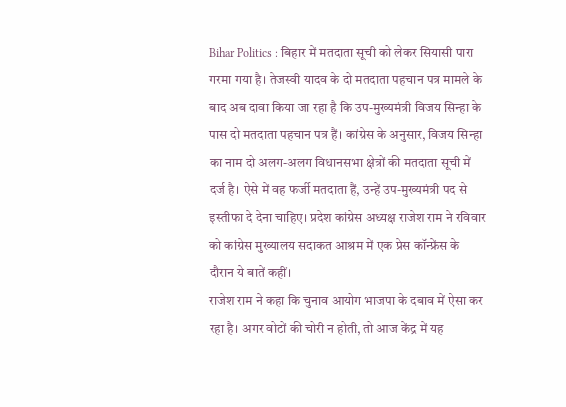Bihar Politics : बिहार में मतदाता सूची को लेकर सियासी पारा गरमा गया है। तेजस्वी यादव के दो मतदाता पहचान पत्र मामले के बाद अब दावा किया जा रहा है कि उप-मुख्यमंत्री विजय सिन्हा के पास दो मतदाता पहचान पत्र हैं। कांग्रेस के अनुसार, विजय सिन्हा का नाम दो अलग-अलग विधानसभा क्षेत्रों की मतदाता सूची में दर्ज है। ऐसे में वह फर्जी मतदाता हैं, उन्हें उप-मुख्यमंत्री पद से इस्तीफा दे देना चाहिए। प्रदेश कांग्रेस अध्यक्ष राजेश राम ने रविवार को कांग्रेस मुख्यालय सदाकत आश्रम में एक प्रेस कॉन्फ्रेंस के दौरान ये बातें कहीं।
राजेश राम ने कहा कि चुनाव आयोग भाजपा के दबाव में ऐसा कर रहा है। अगर वोटों की चोरी न होती, तो आज केंद्र में यह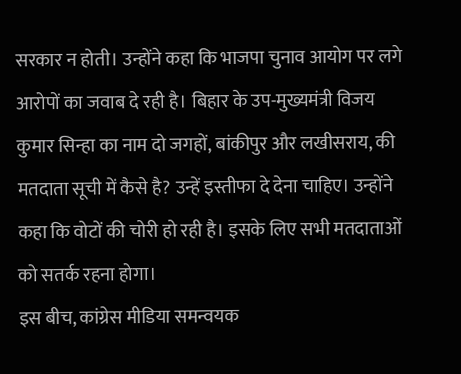सरकार न होती। उन्होंने कहा कि भाजपा चुनाव आयोग पर लगे आरोपों का जवाब दे रही है। बिहार के उप-मुख्यमंत्री विजय कुमार सिन्हा का नाम दो जगहों, बांकीपुर और लखीसराय, की मतदाता सूची में कैसे है? उन्हें इस्तीफा दे देना चाहिए। उन्होंने कहा कि वोटों की चोरी हो रही है। इसके लिए सभी मतदाताओं को सतर्क रहना होगा।
इस बीच, कांग्रेस मीडिया समन्वयक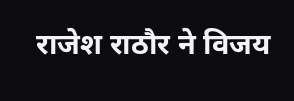राजेश राठौर ने विजय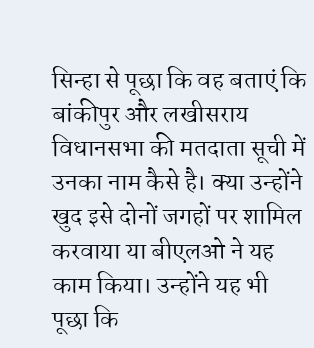सिन्हा से पूछा कि वह बताएं कि बांकीपुर और लखीसराय विधानसभा की मतदाता सूची में उनका नाम कैसे है। क्या उन्होंने खुद इसे दोनों जगहों पर शामिल करवाया या बीएलओ ने यह काम किया। उन्होंने यह भी पूछा कि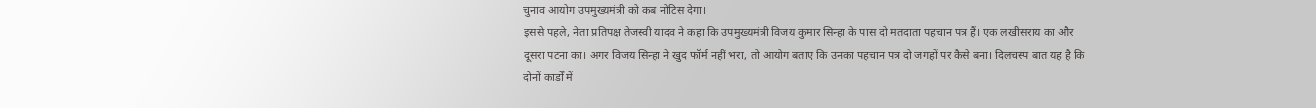चुनाव आयोग उपमुख्यमंत्री को कब नोटिस देगा।
इससे पहले, नेता प्रतिपक्ष तेजस्वी यादव ने कहा कि उपमुख्यमंत्री विजय कुमार सिन्हा के पास दो मतदाता पहचान पत्र हैं। एक लखीसराय का और दूसरा पटना का। अगर विजय सिन्हा ने खुद फॉर्म नहीं भरा, तो आयोग बताए कि उनका पहचान पत्र दो जगहों पर कैसे बना। दिलचस्प बात यह है कि दोनों कार्डों में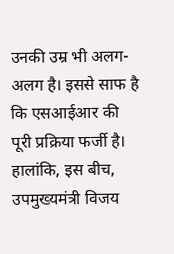उनकी उम्र भी अलग-अलग है। इससे साफ है कि एसआईआर की पूरी प्रक्रिया फर्जी है।
हालांकि, इस बीच, उपमुख्यमंत्री विजय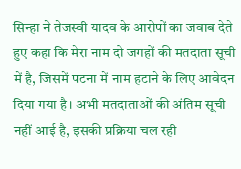सिन्हा ने तेजस्वी यादव के आरोपों का जवाब देते हुए कहा कि मेरा नाम दो जगहों की मतदाता सूची में है, जिसमें पटना में नाम हटाने के लिए आवेदन दिया गया है। अभी मतदाताओं की अंतिम सूची नहीं आई है, इसकी प्रक्रिया चल रही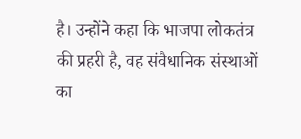है। उन्होंने कहा कि भाजपा लोकतंत्र की प्रहरी है, वह संवैधानिक संस्थाओं का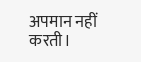अपमान नहीं करती।